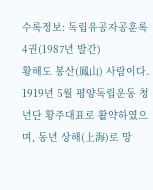수록정보: 독립유공자공훈록 4권(1987년 발간)
황해도 봉산(鳳山) 사람이다.
1919년 5월 평양독립운동 청년단 황주대표로 활약하였으며, 동년 상해(上海)로 망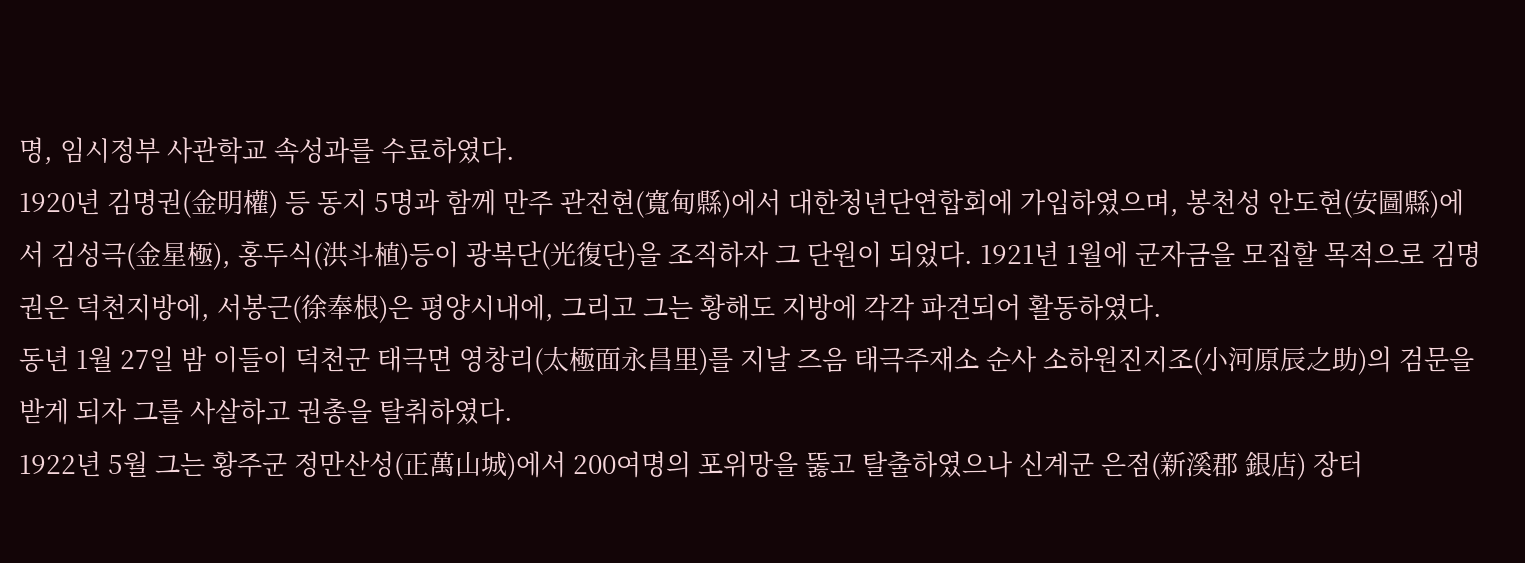명, 임시정부 사관학교 속성과를 수료하였다.
1920년 김명권(金明權) 등 동지 5명과 함께 만주 관전현(寬甸縣)에서 대한청년단연합회에 가입하였으며, 봉천성 안도현(安圖縣)에서 김성극(金星極), 홍두식(洪斗植)등이 광복단(光復단)을 조직하자 그 단원이 되었다. 1921년 1월에 군자금을 모집할 목적으로 김명권은 덕천지방에, 서봉근(徐奉根)은 평양시내에, 그리고 그는 황해도 지방에 각각 파견되어 활동하였다.
동년 1월 27일 밤 이들이 덕천군 태극면 영창리(太極面永昌里)를 지날 즈음 태극주재소 순사 소하원진지조(小河原辰之助)의 검문을 받게 되자 그를 사살하고 권총을 탈취하였다.
1922년 5월 그는 황주군 정만산성(正萬山城)에서 200여명의 포위망을 뚫고 탈출하였으나 신계군 은점(新溪郡 銀店) 장터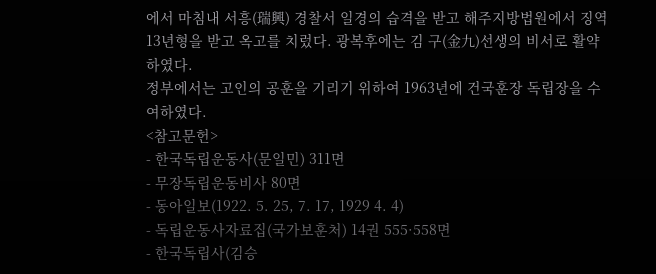에서 마침내 서흥(瑞興) 경찰서 일경의 습격을 받고 해주지방법원에서 징역 13년형을 받고 옥고를 치렀다. 광복후에는 김 구(金九)선생의 비서로 활약하였다.
정부에서는 고인의 공훈을 기리기 위하여 1963년에 건국훈장 독립장을 수여하였다.
<참고문헌>
- 한국독립운동사(문일민) 311면
- 무장독립운동비사 80면
- 동아일보(1922. 5. 25, 7. 17, 1929 4. 4)
- 독립운동사자료집(국가보훈처) 14권 555·558면
- 한국독립사(김승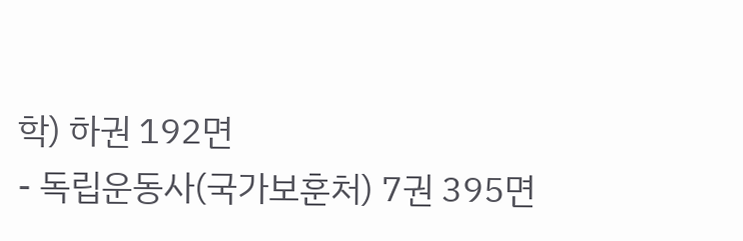학) 하권 192면
- 독립운동사(국가보훈처) 7권 395면